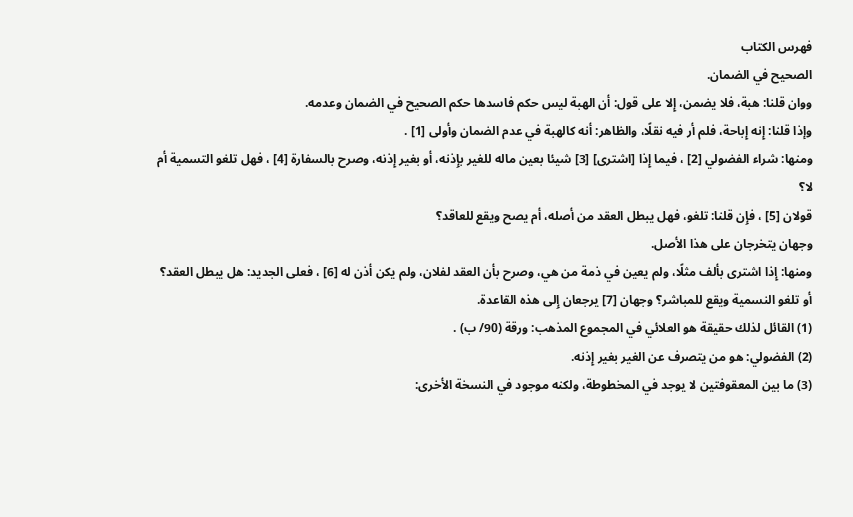فهرس الكتاب
الصحيح في الضمان.
ووان قلنا: هبة، فلا يضمن، إِلا على قول: أن الهبة ليس حكم فاسدها حكم الصحيح في الضمان وعدمه.
وإذا قلنا: إِنه إِباحة، فلم أر فيه نقلًا، والظاهر: أنه كالهبة في عدم الضمان وأولى [1] .
ومنها: شراء الفضولي [2] ، فيما إِذا [اشترى] [3] شيئا بعين ماله للغير بإِذنه، أو بغير إِذنه، وصرح بالسفارة [4] ، فهل تلغو التسمية أم لا؟
قولان [5] ، فإِن قلنا: تلغو، فهل يبطل العقد من أصله، أم يصح ويقع للعاقد؟
وجهان يتخرجان على هذا الأصل.
ومنها: إِذا اشترى بألف مثلًا، ولم يعين في ذمة من هي، وصرح بأن العقد لفلان، ولم يكن أذن له [6] ، فعلى الجديد: هل يبطل العقد؟ أو تلغو النسمية ويقع للمباشر؟ وجهان [7] يرجعان إِلى هذه القاعدة.
(1) القائل لذلك حقيقة هو العلائي في المجموع المذهب: ورقة (90/ ب) .
(2) الفضولي: هو من يتصرف عن الغير بغير إِذنه.
(3) ما بين المعقوفتين لا يوجد في المخطوطة، ولكنه موجود في النسخة الأخرى: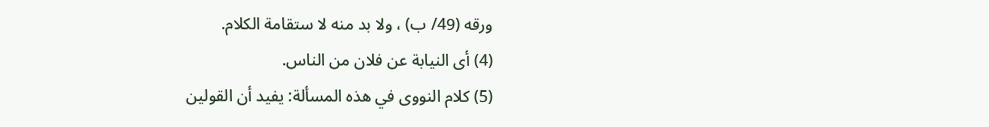ورقه (49/ ب) ، ولا بد منه لا ستقامة الكلام.
(4) أى النيابة عن فلان من الناس.
(5) كلام النووى في هذه المسألة: يفيد أن القولين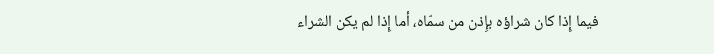فيما إِذا كان شراؤه بإِذن من سمّاه، أما إِذا لم يكن الشراء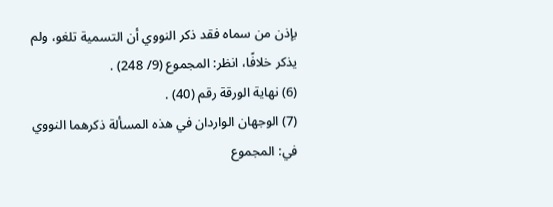بإذن من سماه فقد ذكر النووي أن التسمية تلغو، ولم يذكر خلافًا، انظر: المجموع (9/ 248) .
(6) نهاية الورقة رقم (40) .
(7) الوجهان الواردان في هذه المسألة ذكرهما النووي في: المجموع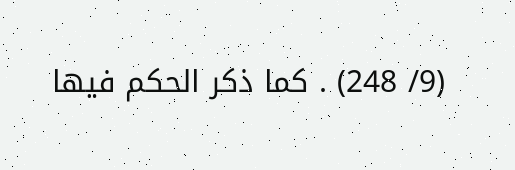(9/ 248) . كما ذكر الحكم فيها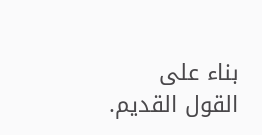بناء على القول القديم.